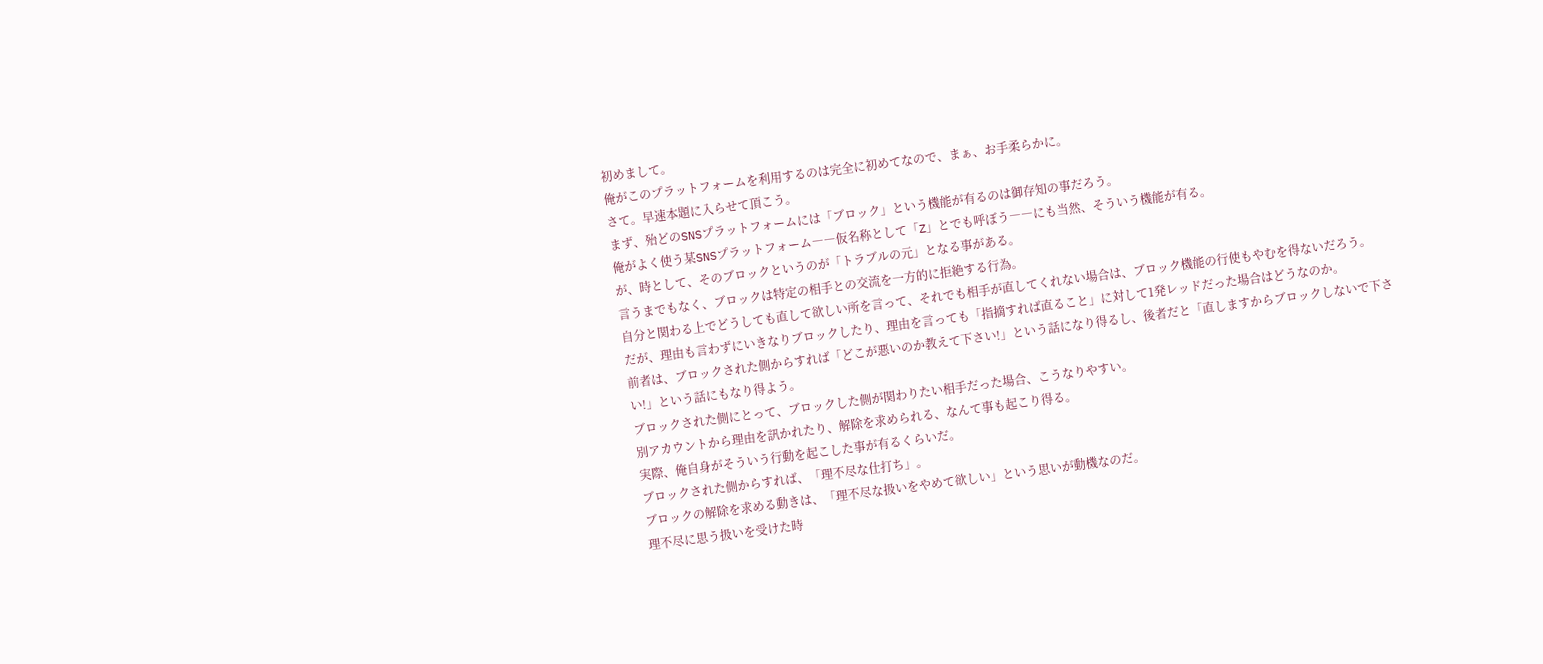初めまして。
俺がこのプラットフォームを利用するのは完全に初めてなので、まぁ、お手柔らかに。
さて。早速本題に入らせて頂こう。
まず、殆どのSNSプラットフォームには「ブロック」という機能が有るのは御存知の事だろう。
俺がよく使う某SNSプラットフォーム――仮名称として「Z」とでも呼ぼう――にも当然、そういう機能が有る。
が、時として、そのブロックというのが「トラブルの元」となる事がある。
言うまでもなく、ブロックは特定の相手との交流を一方的に拒絶する行為。
自分と関わる上でどうしても直して欲しい所を言って、それでも相手が直してくれない場合は、ブロック機能の行使もやむを得ないだろう。
だが、理由も言わずにいきなりブロックしたり、理由を言っても「指摘すれば直ること」に対して1発レッドだった場合はどうなのか。
前者は、ブロックされた側からすれば「どこが悪いのか教えて下さい!」という話になり得るし、後者だと「直しますからブロックしないで下さい!」という話にもなり得よう。
ブロックされた側にとって、ブロックした側が関わりたい相手だった場合、こうなりやすい。
別アカウントから理由を訊かれたり、解除を求められる、なんて事も起こり得る。
実際、俺自身がそういう行動を起こした事が有るくらいだ。
ブロックされた側からすれば、「理不尽な仕打ち」。
ブロックの解除を求める動きは、「理不尽な扱いをやめて欲しい」という思いが動機なのだ。
理不尽に思う扱いを受けた時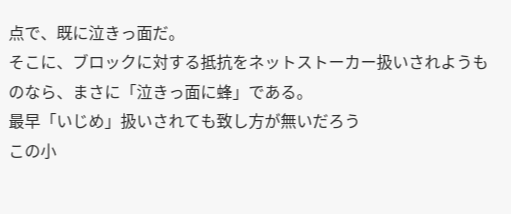点で、既に泣きっ面だ。
そこに、ブロックに対する抵抗をネットストーカー扱いされようものなら、まさに「泣きっ面に蜂」である。
最早「いじめ」扱いされても致し方が無いだろう
この小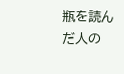瓶を読んだ人の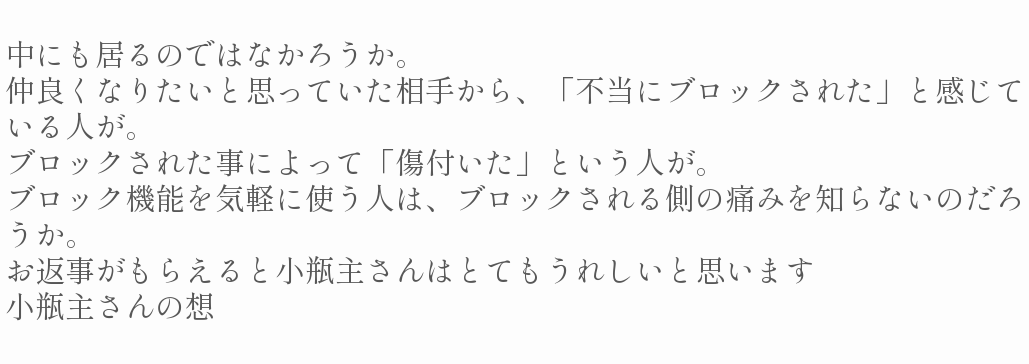中にも居るのではなかろうか。
仲良くなりたいと思っていた相手から、「不当にブロックされた」と感じている人が。
ブロックされた事によって「傷付いた」という人が。
ブロック機能を気軽に使う人は、ブロックされる側の痛みを知らないのだろうか。
お返事がもらえると小瓶主さんはとてもうれしいと思います
小瓶主さんの想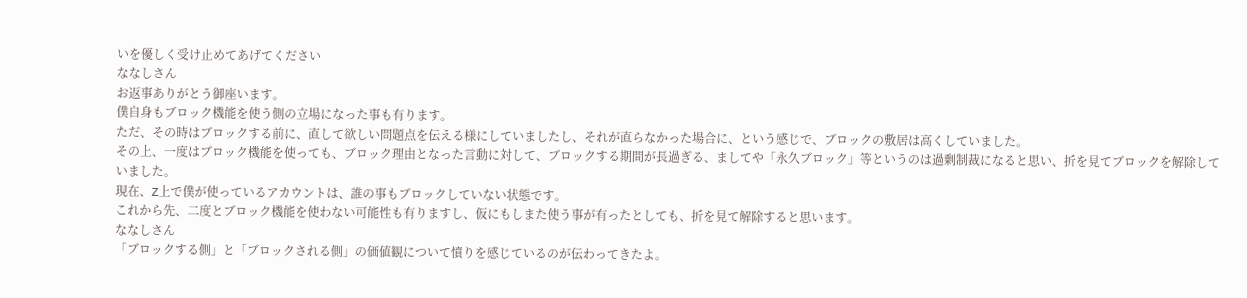いを優しく受け止めてあげてください
ななしさん
お返事ありがとう御座います。
僕自身もブロック機能を使う側の立場になった事も有ります。
ただ、その時はブロックする前に、直して欲しい問題点を伝える様にしていましたし、それが直らなかった場合に、という感じで、ブロックの敷居は高くしていました。
その上、一度はブロック機能を使っても、ブロック理由となった言動に対して、ブロックする期間が長過ぎる、ましてや「永久ブロック」等というのは過剰制裁になると思い、折を見てブロックを解除していました。
現在、Z上で僕が使っているアカウントは、誰の事もブロックしていない状態です。
これから先、二度とブロック機能を使わない可能性も有りますし、仮にもしまた使う事が有ったとしても、折を見て解除すると思います。
ななしさん
「ブロックする側」と「ブロックされる側」の価値観について憤りを感じているのが伝わってきたよ。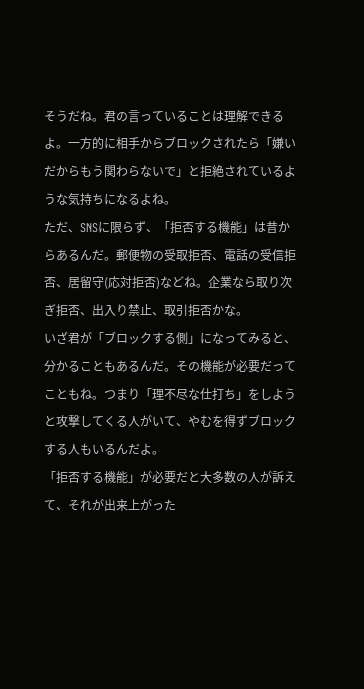そうだね。君の言っていることは理解できるよ。一方的に相手からブロックされたら「嫌いだからもう関わらないで」と拒絶されているような気持ちになるよね。
ただ、SNSに限らず、「拒否する機能」は昔からあるんだ。郵便物の受取拒否、電話の受信拒否、居留守(応対拒否)などね。企業なら取り次ぎ拒否、出入り禁止、取引拒否かな。
いざ君が「ブロックする側」になってみると、分かることもあるんだ。その機能が必要だってこともね。つまり「理不尽な仕打ち」をしようと攻撃してくる人がいて、やむを得ずブロックする人もいるんだよ。
「拒否する機能」が必要だと大多数の人が訴えて、それが出来上がった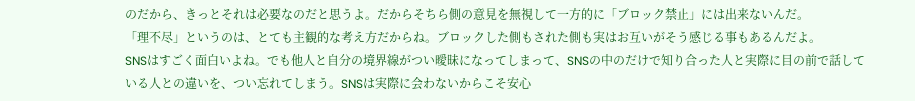のだから、きっとそれは必要なのだと思うよ。だからそちら側の意見を無視して一方的に「ブロック禁止」には出来ないんだ。
「理不尽」というのは、とても主観的な考え方だからね。ブロックした側もされた側も実はお互いがそう感じる事もあるんだよ。
SNSはすごく面白いよね。でも他人と自分の境界線がつい曖昧になってしまって、SNSの中のだけで知り合った人と実際に目の前で話している人との違いを、つい忘れてしまう。SNSは実際に会わないからこそ安心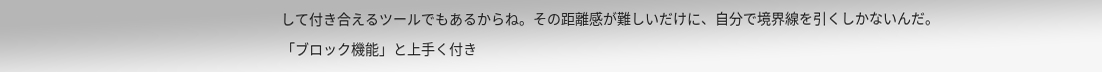して付き合えるツールでもあるからね。その距離感が難しいだけに、自分で境界線を引くしかないんだ。
「ブロック機能」と上手く付き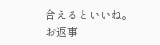合えるといいね。
お返事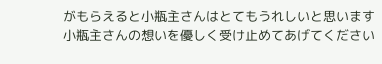がもらえると小瓶主さんはとてもうれしいと思います
小瓶主さんの想いを優しく受け止めてあげてください